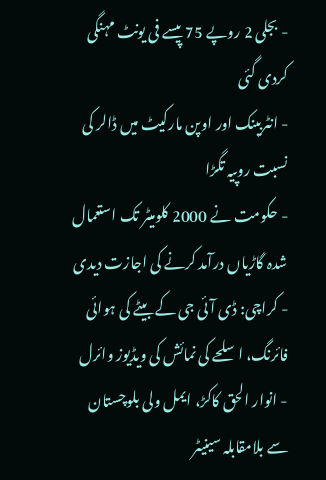- بجلی 2 روپے 75 پیسے فی یونٹ مہنگی کردی گئی
- انٹربینک اور اوپن مارکیٹ میں ڈالر کی نسبت روپیہ تگڑا
- حکومت نے 2000 کلومیٹر تک استعمال شدہ گاڑیاں درآمد کرنے کی اجازت دیدی
- کراچی: ڈی آئی جی کے بیٹے کی ہوائی فائرنگ، اسلحے کی نمائش کی ویڈیوز وائرل
- انوار الحق کاکڑ، ایمل ولی بلوچستان سے بلامقابلہ سینیٹر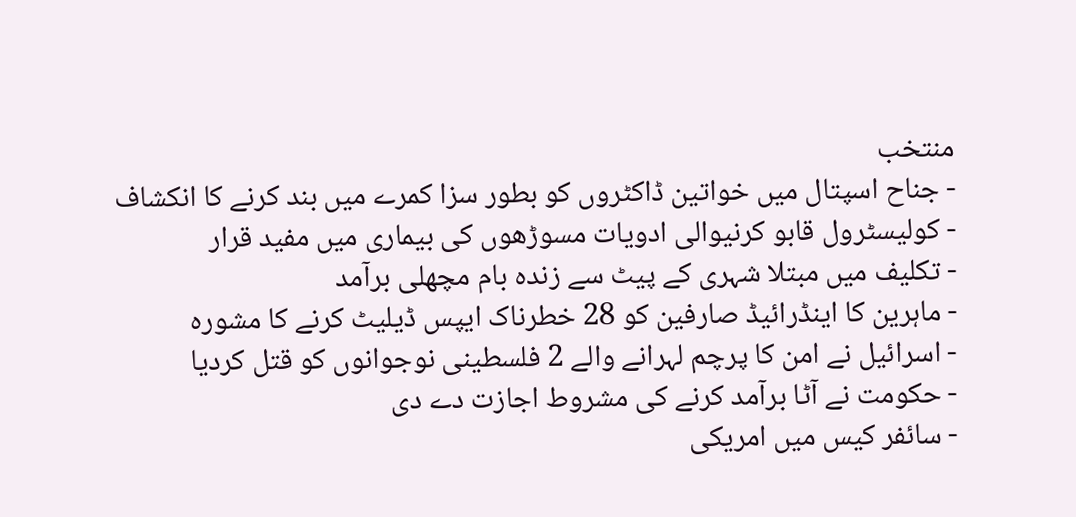منتخب
- جناح اسپتال میں خواتین ڈاکٹروں کو بطور سزا کمرے میں بند کرنے کا انکشاف
- کولیسٹرول قابو کرنیوالی ادویات مسوڑھوں کی بیماری میں مفید قرار
- تکلیف میں مبتلا شہری کے پیٹ سے زندہ بام مچھلی برآمد
- ماہرین کا اینڈرائیڈ صارفین کو 28 خطرناک ایپس ڈیلیٹ کرنے کا مشورہ
- اسرائیل نے امن کا پرچم لہرانے والے 2 فلسطینی نوجوانوں کو قتل کردیا
- حکومت نے آٹا برآمد کرنے کی مشروط اجازت دے دی
- سائفر کیس میں امریکی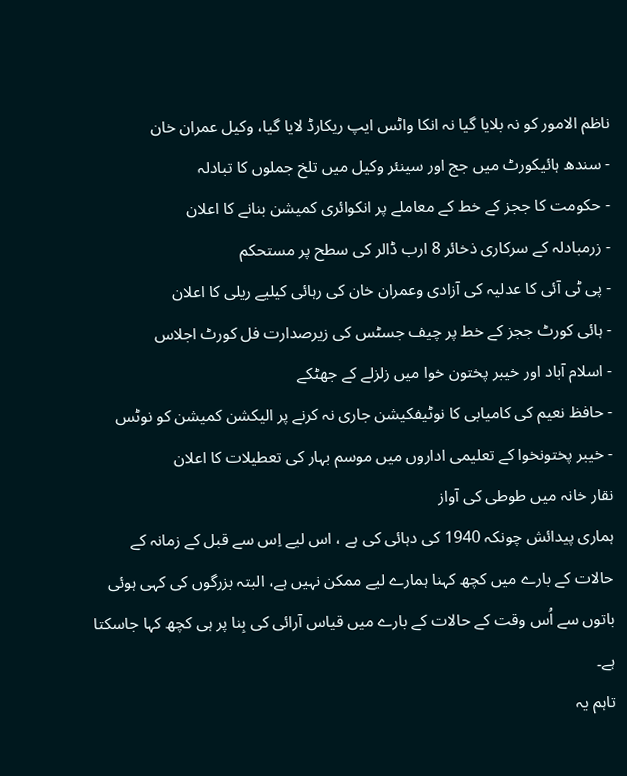ناظم الامور کو نہ بلایا گیا نہ انکا واٹس ایپ ریکارڈ لایا گیا، وکیل عمران خان
- سندھ ہائیکورٹ میں جج اور سینئر وکیل میں تلخ جملوں کا تبادلہ
- حکومت کا ججز کے خط کے معاملے پر انکوائری کمیشن بنانے کا اعلان
- زرمبادلہ کے سرکاری ذخائر 8 ارب ڈالر کی سطح پر مستحکم
- پی ٹی آئی کا عدلیہ کی آزادی وعمران خان کی رہائی کیلیے ریلی کا اعلان
- ہائی کورٹ ججز کے خط پر چیف جسٹس کی زیرصدارت فل کورٹ اجلاس
- اسلام آباد اور خیبر پختون خوا میں زلزلے کے جھٹکے
- حافظ نعیم کی کامیابی کا نوٹیفکیشن جاری نہ کرنے پر الیکشن کمیشن کو نوٹس
- خیبر پختونخوا کے تعلیمی اداروں میں موسم بہار کی تعطیلات کا اعلان
نقار خانہ میں طوطی کی آواز
ہماری پیدائش چونکہ 1940 کی دہائی کی ہے ، اس لیے اِس سے قبل کے زمانہ کے حالات کے بارے میں کچھ کہنا ہمارے لیے ممکن نہیں ہے، البتہ بزرگوں کی کہی ہوئی باتوں سے اُس وقت کے حالات کے بارے میں قیاس آرائی کی بِنا پر ہی کچھ کہا جاسکتا ہے۔
تاہم یہ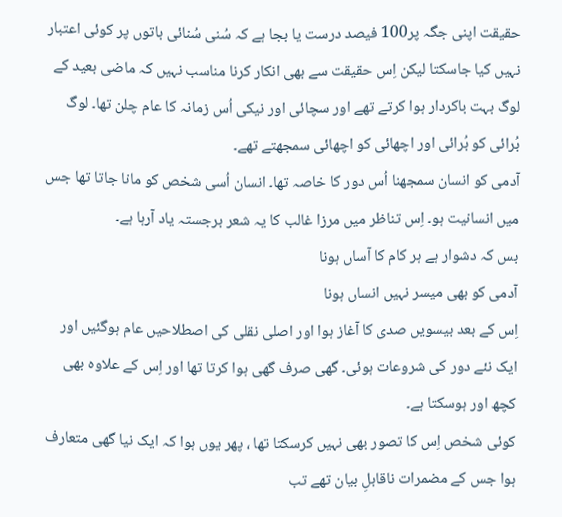حقیقت اپنی جگہ پر100 فیصد درست یا بجا ہے کہ سُنی سُنائی باتوں پر کوئی اعتبار نہیں کیا جاسکتا لیکن اِس حقیقت سے بھی انکار کرنا مناسب نہیں کہ ماضی بعید کے لوگ بہت باکردار ہوا کرتے تھے اور سچائی اور نیکی اُس زمانہ کا عام چلن تھا۔ لوگ بُرائی کو بُرائی اور اچھائی کو اچھائی سمجھتے تھے۔
آدمی کو انسان سمجھنا اُس دور کا خاصہ تھا۔ انسان اُسی شخص کو مانا جاتا تھا جس میں انسانیت ہو۔ اِس تناظر میں مرزا غالب کا یہ شعر برجستہ یاد آرہا ہے۔
بس کہ دشوار ہے ہر کام کا آساں ہونا
آدمی کو بھی میسر نہیں انساں ہونا
اِس کے بعد بیسویں صدی کا آغاز ہوا اور اصلی نقلی کی اصطلاحیں عام ہوگئیں اور ایک نئے دور کی شروعات ہوئی۔ گھی صرف گھی ہوا کرتا تھا اور اِس کے علاوہ بھی کچھ اور ہوسکتا ہے۔
کوئی شخص اِس کا تصور بھی نہیں کرسکتا تھا ، پھر یوں ہوا کہ ایک نیا گھی متعارف ہوا جس کے مضمرات ناقابلِ بیان تھے تب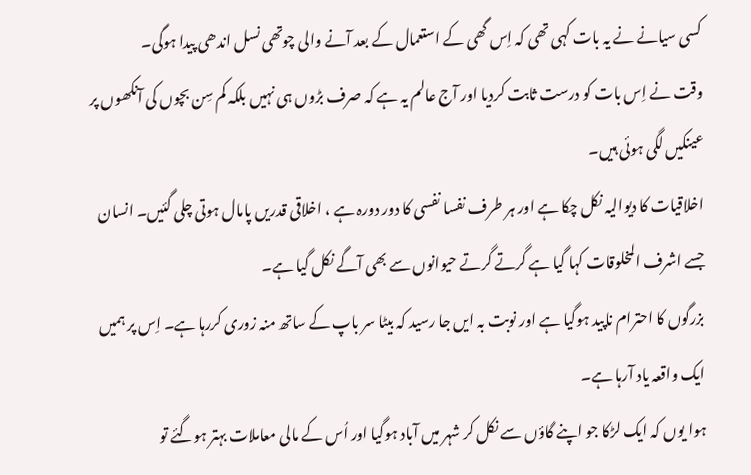کسی سیانے نے یہ بات کہی تھی کہ اِس گھی کے استعمال کے بعد آنے والی چوتھی نسل اندھی پیدا ہوگی۔
وقت نے اِس بات کو درست ثابت کردیا اور آج عالم یہ ہے کہ صرف بڑوں ہی نہیں بلکہ کم سِن بچوں کی آنکھوں پر عینکیں لگی ہوئی ہیں۔
اخلاقیات کا دیوالیہ نکل چکا ہے اور ہر طرف نفسا نفسی کا دور دورہ ہے ، اخلاقی قدریں پامال ہوتی چلی گئیں۔ انسان جسے اشرف المخلوقات کہا گیا ہے گرتے گرتے حیوانوں سے بھی آگے نکل گیا ہے۔
بزرگوں کا احترام ناپید ہوگیا ہے اور نوبت بہ ایں جا رسید کہ بیٹا سر باپ کے ساتھ منہ زوری کررہا ہے۔ اِس پر ہمیں ایک واقعہ یاد آرہا ہے۔
ہوا یوں کہ ایک لڑکا جو اپنے گاؤں سے نکل کر شہر میں آباد ہوگیا اور اُس کے مالی معاملات بہتر ہوگئے تو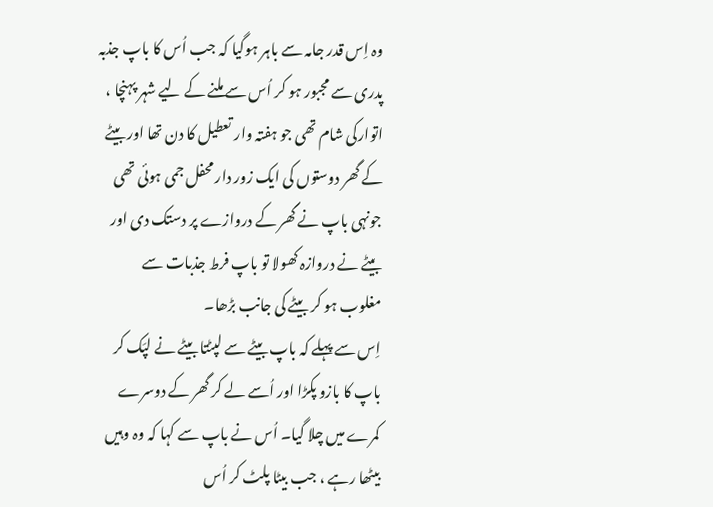وہ اِس قدر جامہ سے باہر ہوگیا کہ جب اُس کا باپ جذبہ پدری سے مجبور ہو کر اُس سے ملنے کے لیے شہر پہنچا ، اتوارکی شام تھی جو ہفتہ وار تعطیل کا دن تھا اور بیٹے کے گھر دوستوں کی ایک زور دار محفل جمی ہوئی تھی جونہی باپ نے گھر کے دروازے پر دستک دی اور بیٹے نے دروازہ کھولا تو باپ فرط جذبات سے مغلوب ہو کر بیٹے کی جانب بڑھا۔
اِس سے پہلے کہ باپ بیٹے سے لپٹتا بیٹے نے لپَک کر باپ کا بازو پکڑا اور اُسے لے کر گھر کے دوسرے کمرے میں چلا گیا۔ اُس نے باپ سے کہا کہ وہ وہیں بیٹھا رہے ، جب بیٹا پلٹ کر اُس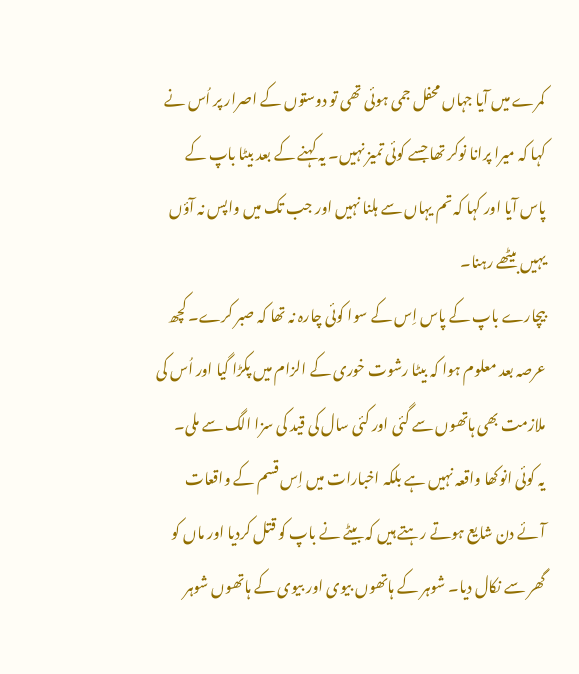کمرے میں آیا جہاں محفل جمی ہوئی تھی تو دوستوں کے اصرار پر اُس نے کہا کہ میرا پرانا نوکر تھا جسے کوئی تمیز نہیں۔ یہ کہنے کے بعد بیٹا باپ کے پاس آیا اور کہا کہ تم یہاں سے ہلنا نہیں اور جب تک میں واپس نہ آؤں یہیں بیٹھے رہنا۔
بیچارے باپ کے پاس اِس کے سوا کوئی چارہ نہ تھا کہ صبر کرے۔ کچھ عرصہ بعد معلوم ہوا کہ بیٹا رشوت خوری کے الزام میں پکڑا گیا اور اُس کی ملازمت بھی ہاتھوں سے گئی اور کئی سال کی قید کی سزا الگ سے ملی۔
یہ کوئی انوکھا واقعہ نہیں ہے بلکہ اخبارات میں اِس قسم کے واقعات آئے دن شایع ہوتے رہتے ہیں کہ بیٹے نے باپ کو قتل کردیا اور ماں کو گھر سے نکال دیا۔ شوہر کے ہاتھوں بیوی اور بیوی کے ہاتھوں شوہر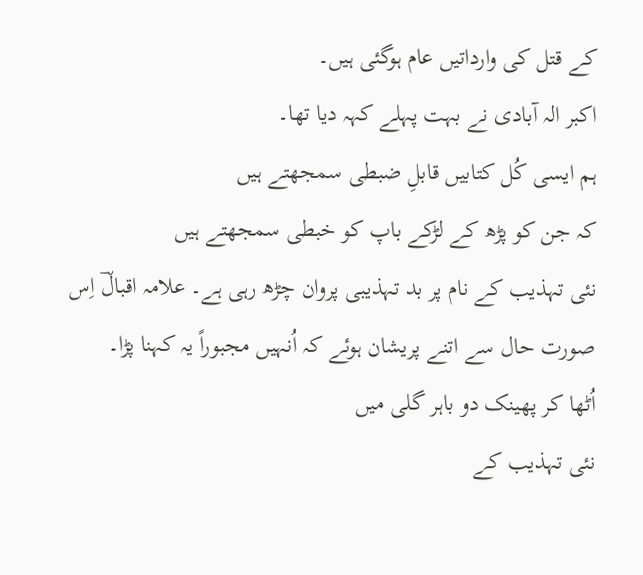کے قتل کی وارداتیں عام ہوگئی ہیں۔
اکبر الہ آبادی نے بہت پہلے کہہ دیا تھا۔
ہم ایسی کُل کتابیں قابلِ ضبطی سمجھتے ہیں
کہ جن کو پڑھ کے لڑکے باپ کو خبطی سمجھتے ہیں
نئی تہذیب کے نام پر بد تہذیبی پروان چڑھ رہی ہے۔ علامہ اقبالؔ اِس صورت حال سے اتنے پریشان ہوئے کہ اُنہیں مجبوراً یہ کہنا پڑا۔
اُٹھا کر پھینک دو باہر گلی میں
نئی تہذیب کے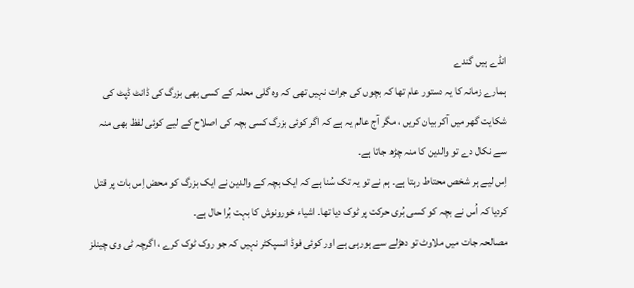انڈے ہیں گندے
ہمارے زمانہ کا یہ دستور عام تھا کہ بچوں کی جرات نہیں تھی کہ وہ گلی محلہ کے کسی بھی بزرگ کی ڈانٹ ڈپٹ کی شکایت گھر میں آکر بیان کریں ، مگر آج عالم یہ ہے کہ اگر کوئی بزرگ کسی بچہ کی اصلاح کے لیے کوئی لفظ بھی منہ سے نکال دے تو والدین کا منہ چڑھ جاتا ہے۔
اِس لیے ہر شخص محتاط رہتا ہے۔ ہم نے تو یہ تک سُنا ہے کہ ایک بچہ کے والدین نے ایک بزرگ کو محض اِس بات پر قتل کردیا کہ اُس نے بچہ کو کسی بُری حرکت پر ٹوک دیا تھا۔ اشیاء خورونوش کا بہت بُرا حال ہے۔
مصالحہ جات میں ملاوٹ تو دھڑلے سے ہورہی ہے اور کوئی فوڈ انسپکٹر نہیں کہ جو روک ٹوک کرے ، اگرچہ ٹی وی چینلز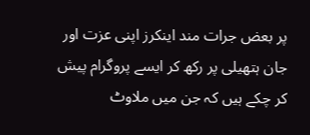پر بعض جرات مند اینکرز اپنی عزت اور جان ہتھیلی پر رکھ کر ایسے پروگرام پیش کر چکے ہیں کہ جن میں ملاوٹ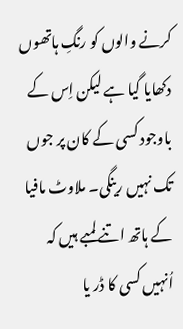کرنے والوں کو رنگِ ہاتھوں دکھایا گیا ہے لیکن اِس کے باوجود کسی کے کان پر جوں تک نہیں رینگی۔ ملاوٹ مافیا کے ہاتھ اتنے لمبے ہیں کہ اُنہیں کسی کا ڈر یا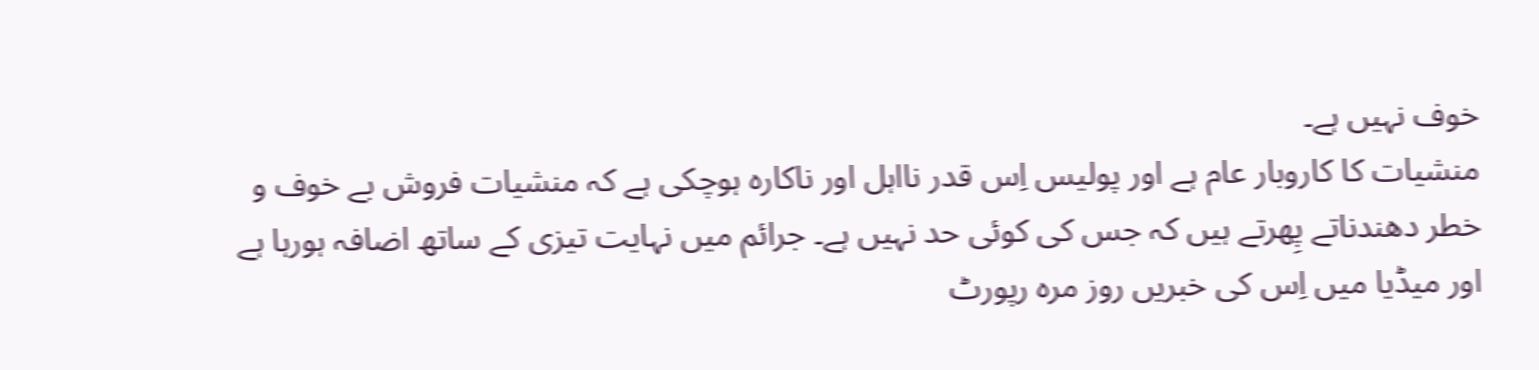خوف نہیں ہے۔
منشیات کا کاروبار عام ہے اور پولیس اِس قدر نااہل اور ناکارہ ہوچکی ہے کہ منشیات فروش بے خوف و خطر دھندناتے پِھرتے ہیں کہ جس کی کوئی حد نہیں ہے۔ جرائم میں نہایت تیزی کے ساتھ اضافہ ہورہا ہے اور میڈیا میں اِس کی خبریں روز مرہ رپورٹ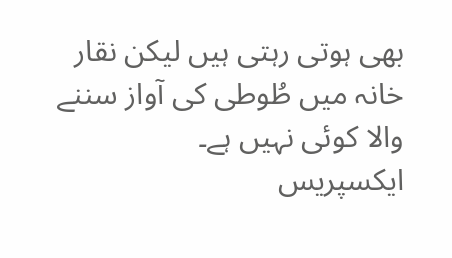بھی ہوتی رہتی ہیں لیکن نقار خانہ میں طُوطی کی آواز سننے والا کوئی نہیں ہے۔
ایکسپریس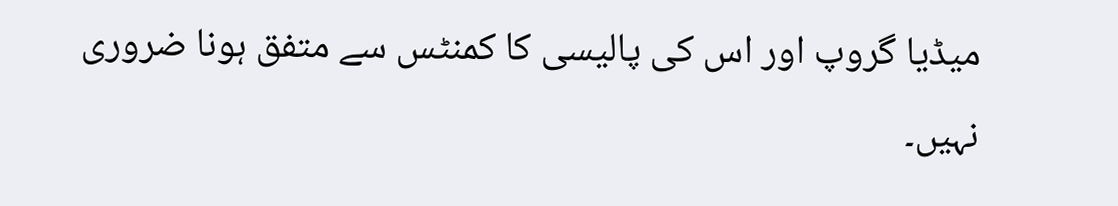میڈیا گروپ اور اس کی پالیسی کا کمنٹس سے متفق ہونا ضروری نہیں۔